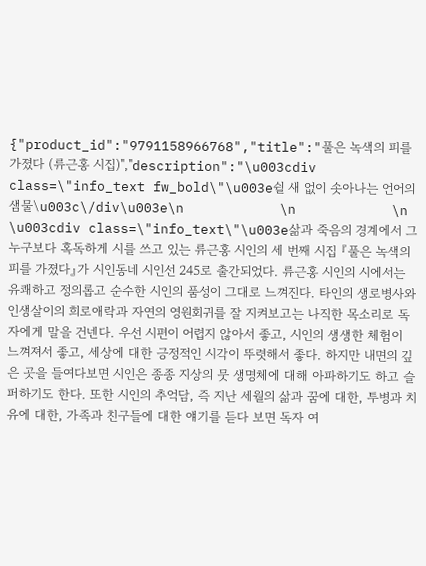{"product_id":"9791158966768","title":"풀은 녹색의 피를 가졌다 (류근홍 시집)","description":"\u003cdiv class=\"info_text fw_bold\"\u003e쉴 새 없이 솟아나는 언어의 샘물\u003c\/div\u003e\n            \n            \n            \u003cdiv class=\"info_text\"\u003e삶과 죽음의 경계에서 그 누구보다 혹독하게 시를 쓰고 있는 류근홍 시인의 세 번째 시집 『풀은 녹색의 피를 가졌다』가 시인동네 시인선 245로 출간되었다. 류근홍 시인의 시에서는 유쾌하고 정의롭고 순수한 시인의 품성이 그대로 느껴진다. 타인의 생로병사와 인생살이의 희로애락과 자연의 영원회귀를 잘 지켜보고는 나직한 목소리로 독자에게 말을 건넨다. 우선 시편이 어렵지 않아서 좋고, 시인의 생생한 체험이 느껴져서 좋고, 세상에 대한 긍정적인 시각이 뚜렷해서 좋다. 하지만 내면의 깊은 곳을 들여다보면 시인은 종종 지상의 뭇 생명체에 대해 아파하기도 하고 슬퍼하기도 한다. 또한 시인의 추억담, 즉 지난 세월의 삶과 꿈에 대한, 투병과 치유에 대한, 가족과 친구들에 대한 얘기를 듣다 보면 독자 여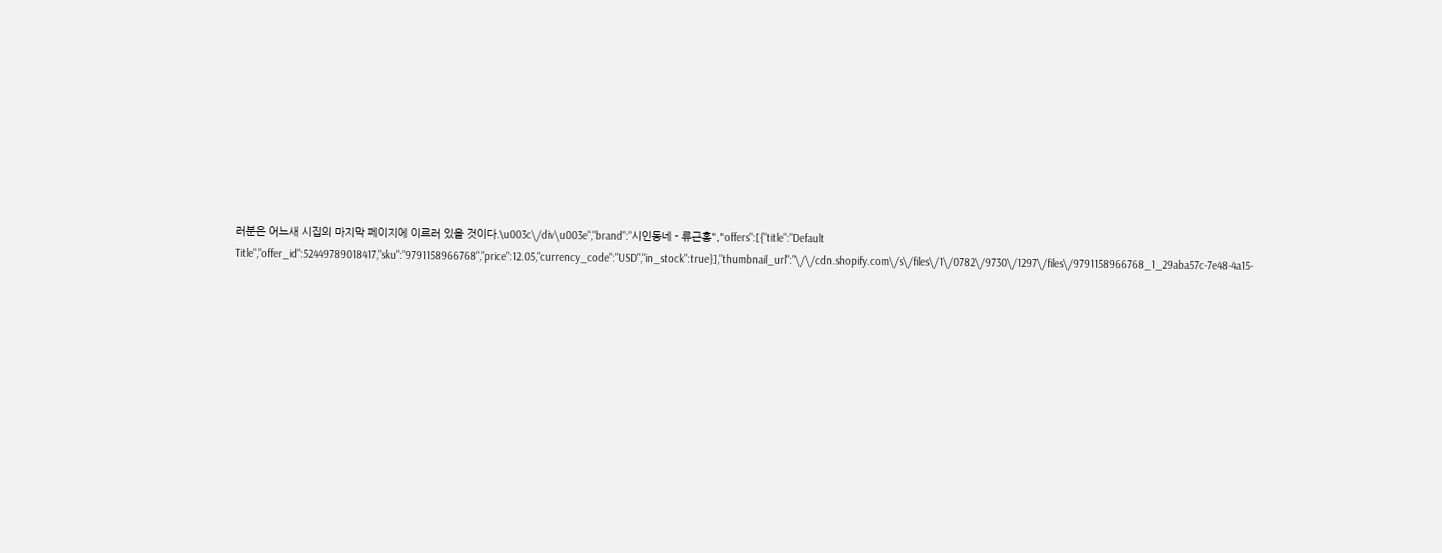러분은 어느새 시집의 마지막 페이지에 이르러 있을 것이다.\u003c\/div\u003e","brand":"시인동네 - 류근홍","offers":[{"title":"Default Title","offer_id":52449789018417,"sku":"9791158966768","price":12.05,"currency_code":"USD","in_stock":true}],"thumbnail_url":"\/\/cdn.shopify.com\/s\/files\/1\/0782\/9730\/1297\/files\/9791158966768_1_29aba57c-7e48-4a15-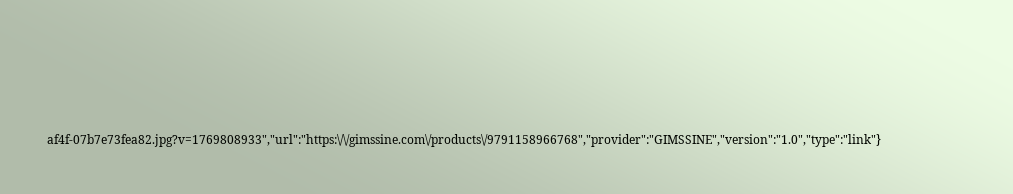af4f-07b7e73fea82.jpg?v=1769808933","url":"https:\/\/gimssine.com\/products\/9791158966768","provider":"GIMSSINE","version":"1.0","type":"link"}